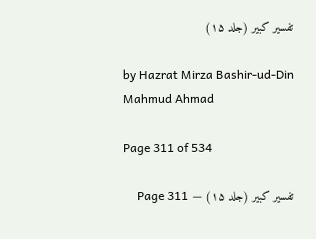تفسیر کبیر (جلد ۱۵)

by Hazrat Mirza Bashir-ud-Din Mahmud Ahmad

Page 311 of 534

تفسیر کبیر (جلد ۱۵) — Page 311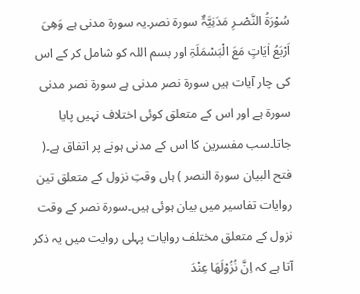سُوْرَۃُ النَّصْـرِ مَدَنِیَّۃٌ سورۃ نصر۔یہ سورۃ مدنی ہے وَھِیَ اَرْبَعُ اٰیَاتٍ مَعَ الْبَسْمَلَۃِ اور بسم اللہ کو شامل کر کے اس کی چار آیات ہیں سورۃ نصر مدنی ہے سورۃ نصر مدنی سورۃ ہے اور اس کے متعلق کوئی اختلاف نہیں پایا جاتا۔سب مفسرین کا اس کے مدنی ہونے پر اتفاق ہے۔( فتح البیان سورۃ النصر ) ہاں وقتِ نزول کے متعلق تین روایات تفاسیر میں بیان ہوئی ہیں۔سورۃ نصر کے وقت نزول کے متعلق مختلف روایات پہلی روایت میں یہ ذکر آتا ہے کہ اِنَّ نُزُوْلَھَا عِنْدَ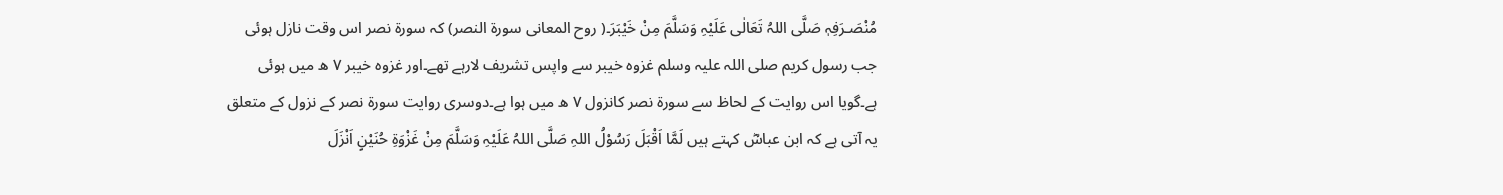مُنْصَـرَفِہٖ صَلَّی اللہُ تَعَالٰی عَلَیْہِ وَسَلَّمَ مِنْ خَیْبَرَ۔( روح المعانی سورۃ النصر) کہ سورۃ نصر اس وقت نازل ہوئی جب رسول کریم صلی اللہ علیہ وسلم غزوہ خیبر سے واپس تشریف لارہے تھے۔اور غزوہ خیبر ۷ ھ میں ہوئی ہے۔گویا اس روایت کے لحاظ سے سورۃ نصر کانزول ۷ ھ میں ہوا ہے۔دوسری روایت سورۃ نصر کے نزول کے متعلق یہ آتی ہے کہ ابن عباسؓ کہتے ہیں لَمَّا اَقْبَلَ رَسُوْلُ اللہِ صَلَّی اللہُ عَلَیْہِ وَسَلَّمَ مِنْ غَزْوَۃِ حُنَیْنٍ اَنْزَلَ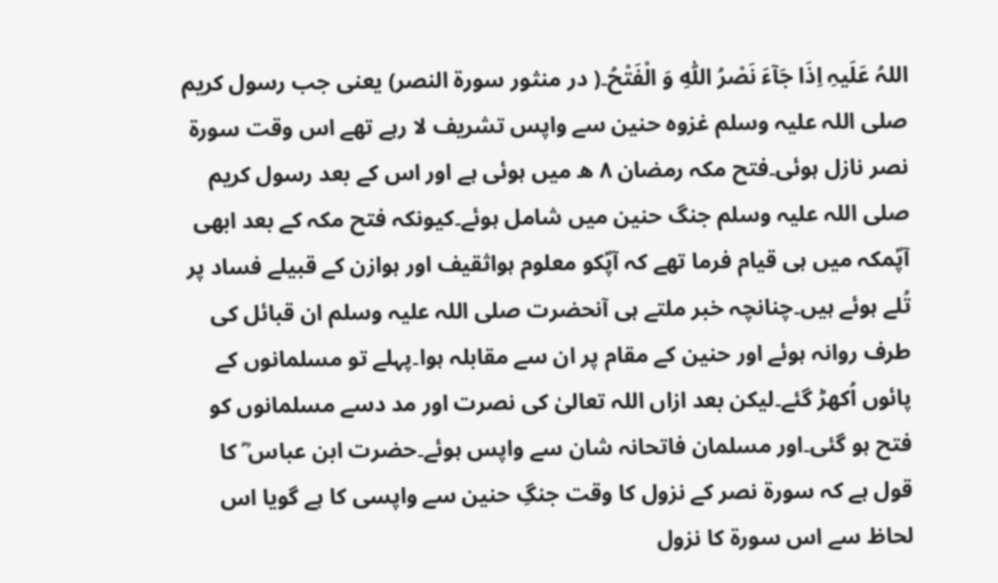اللہُ عَلَیہِ اِذَا جَآءَ نَصْرُ اللّٰهِ وَ الْفَتْحُ۔( در منثور سورۃ النصر) یعنی جب رسول کریم صلی اللہ علیہ وسلم غزوہ حنین سے واپس تشریف لا رہے تھے اس وقت سورۃ نصر نازل ہوئی۔فتح مکہ رمضان ۸ ھ میں ہوئی ہے اور اس کے بعد رسول کریم صلی اللہ علیہ وسلم جنگ حنین میں شامل ہوئے۔کیونکہ فتح مکہ کے بعد ابھی آپؐمکہ میں ہی قیام فرما تھے کہ آپؐکو معلوم ہواثقیف اور ہوازن کے قبیلے فساد پر تُلے ہوئے ہیں۔چنانچہ خبر ملتے ہی آنحضرت صلی اللہ علیہ وسلم ان قبائل کی طرف روانہ ہوئے اور حنین کے مقام پر ان سے مقابلہ ہوا۔پہلے تو مسلمانوں کے پائوں اُکھڑ گئے۔لیکن بعد ازاں اللہ تعالیٰ کی نصرت اور مد دسے مسلمانوں کو فتح ہو گئی۔اور مسلمان فاتحانہ شان سے واپس ہوئے۔حضرت ابن عباس ؓ کا قول ہے کہ سورۃ نصر کے نزول کا وقت جنگِ حنین سے واپسی کا ہے گویا اس لحاظ سے اس سورۃ کا نزول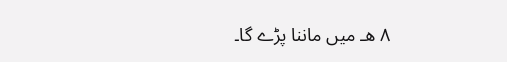۸ ھـ میں ماننا پڑے گا۔